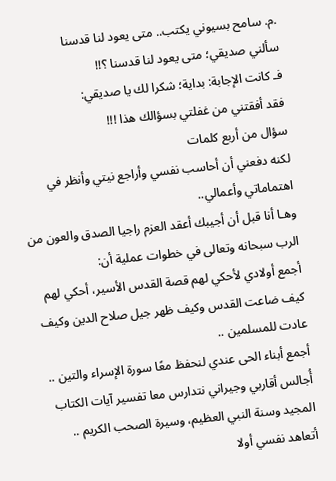.م. سامح بسيوني يكتب.. متى يعود لنا قدسنا
سألني صديقي؛ متى يعود لنا قدسنا ؟!!
فـ كانت الإجابة: بداية؛ شكرا لك يا صديقي:
فقد أفقتني من غفلتي بسؤالك هذا !!!
سؤال من أربع كلمات
لكنه دفعني أن أحاسب نفسي وأراجع نيتي وأنظر في اهتماماتي وأعمالي..
وهـا أنا قبل أن أجيبك أعقد العزم راجيا الصدق والعون من الرب سبحانه وتعالى في خطوات عملية أن:
أجمع أولادي لأحكي لهم قصة القدس الأسير، أحكي لهم كيف ضاعت القدس وكيف ظهر جيل صلاح الدين وكيف عادت للمسلمين ..
أجمع أبناء الحى عندي لنحفظ معًا سورة الإسراء والتين ..
أُجالس أقاربي وجيراني نتدارس معا تفسير آيات الكتاب المجيد وسنة النبي العظيم، وسيرة الصحب الكريم ..
أتعاهد نفسي أولا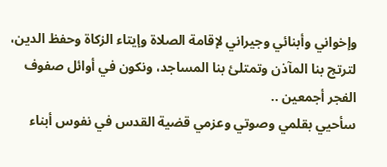وإخواني وأبنائي وجيراني لإقامة الصلاة وإيتاء الزكاة وحفظ الدين، لترتج بنا المآذن وتمتلئ بنا المساجد، ونكون في أوائل صفوف الفجر أجمعين ..
سأحيي بقلمي وصوتي وعزمي قضية القدس في نفوس أبناء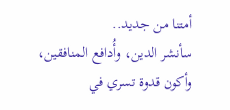أمتنا من جديد..
سأنشر الدين، وأُدافع المنافقين، وأكون قدوة تسري في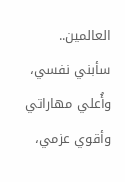العالمين..
سأبني نفسي، وأُعلي مهاراتي وأقوي عزمي،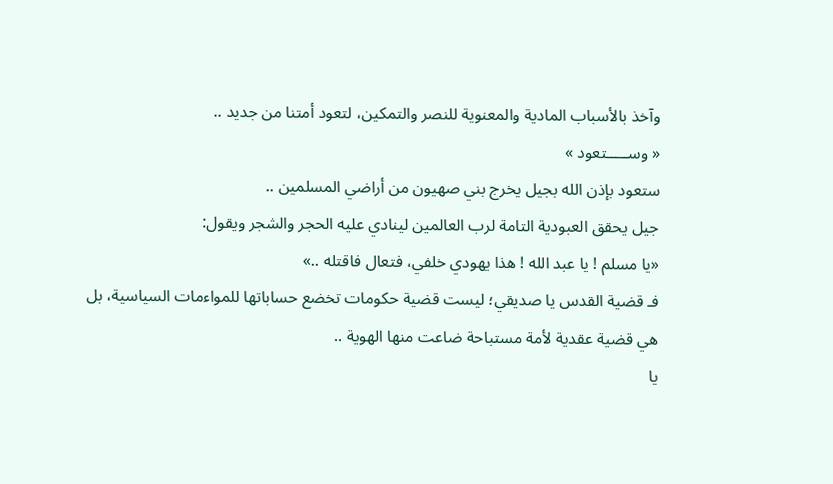وآخذ بالأسباب المادية والمعنوية للنصر والتمكين، لتعود أمتنا من جديد ..
« وســـــتعود »
ستعود بإذن الله بجيل يخرج بني صهيون من أراضي المسلمين ..
جيل يحقق العبودية التامة لرب العالمين لينادي عليه الحجر والشجر ويقول:
«يا مسلم ! يا عبد الله ! هذا يهودي خلفي، فتعال فاقتله ..»
فـ قضية القدس يا صديقي؛ ليست قضية حكومات تخضع حساباتها للمواءمات السياسية، بل هي قضية عقدية لأمة مستباحة ضاعت منها الهوية ..
يا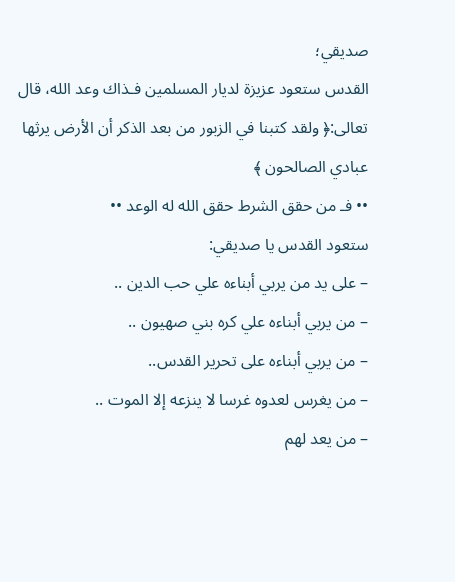صديقي؛
القدس ستعود عزيزة لديار المسلمين فـذاك وعد الله، قال تعالى:﴿ ولقد كتبنا في الزبور من بعد الذكر أن الأرض يرثها عبادي الصالحون ﴾
•• فـ من حقق الشرط حقق الله له الوعد ••
ستعود القدس يا صديقي:
– على يد من يربي أبناءه علي حب الدين ..
– من يربي أبناءه علي كره بني صهيون ..
– من يربي أبناءه على تحرير القدس..
– من يغرس لعدوه غرسا لا ينزعه إلا الموت ..
– من يعد لهم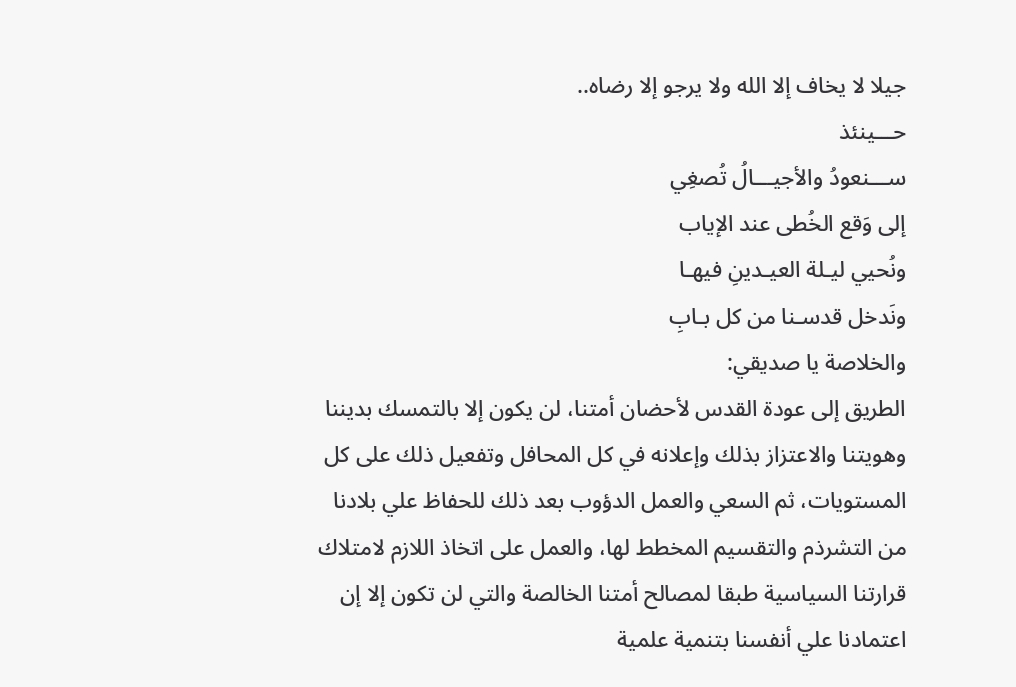جيلا لا يخاف إلا الله ولا يرجو إلا رضاه..
حـــينئذ
ســـنعودُ والأجيـــالُ تُصغِي
إلى وَقع الخُطى عند الإياب
ونُحيي ليـلة العيـدينِ فيهـا
ونَدخل قدسـنا من كل بـابِ
والخلاصة يا صديقي:
الطريق إلى عودة القدس لأحضان أمتنا، لن يكون إلا بالتمسك بديننا وهويتنا والاعتزاز بذلك وإعلانه في كل المحافل وتفعيل ذلك على كل المستويات، ثم السعي والعمل الدؤوب بعد ذلك للحفاظ علي بلادنا من التشرذم والتقسيم المخطط لها، والعمل على اتخاذ اللازم لامتلاك قرارتنا السياسية طبقا لمصالح أمتنا الخالصة والتي لن تكون إلا إن اعتمادنا علي أنفسنا بتنمية علمية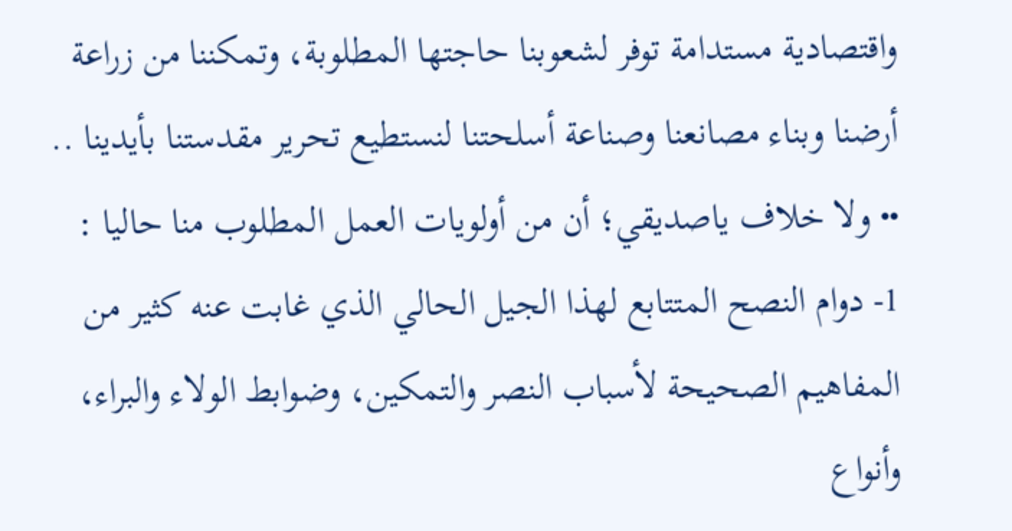واقتصادية مستدامة توفر لشعوبنا حاجتها المطلوبة، وتمكننا من زراعة أرضنا وبناء مصانعنا وصناعة أسلحتنا لنستطيع تحرير مقدستنا بأيدينا ..
•• ولا خلاف ياصديقي؛ أن من أولويات العمل المطلوب منا حاليا :
1- دوام النصح المتتابع لهذا الجيل الحالي الذي غابت عنه كثير من المفاهيم الصحيحة لأسباب النصر والتمكين، وضوابط الولاء والبراء، وأنواع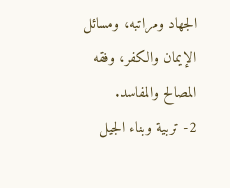الجهاد ومراتبه، ومسائل الإيمان والكفر، وفقه المصالح والمفاسد.
2- تربية وبناء الجيل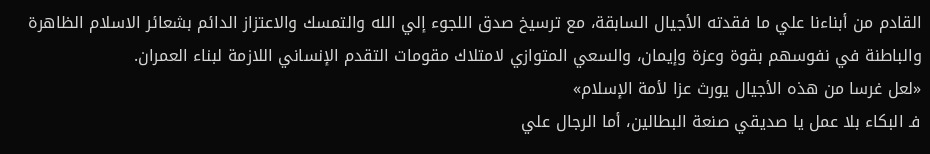القادم من أبناءنا علي ما فقدته الأجيال السابقة، مع ترسيخ صدق اللجوء إلي الله والتمسك والاعتزاز الدائم بشعائر الاسلام الظاهرة والباطنة في نفوسهم بقوة وعزة وإيمان، والسعي المتوازي لامتلاك مقومات التقدم الإنساني اللازمة لبناء العمران.
«لعل غرسا من هذه الأجيال يورث عزا لأمة الإسلام»
فـ البكاء بلا عمل يا صديقي صنعة البطالين، أما الرجال علي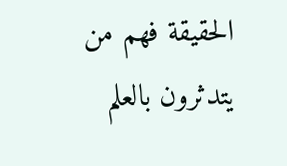الحقيقة فهم من يتدثرون بالعلم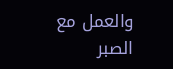والعمل مع الصبر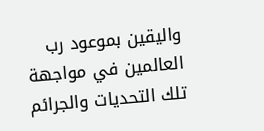واليقين بموعود رب العالمين في مواجهة تلك التحديات والجرائم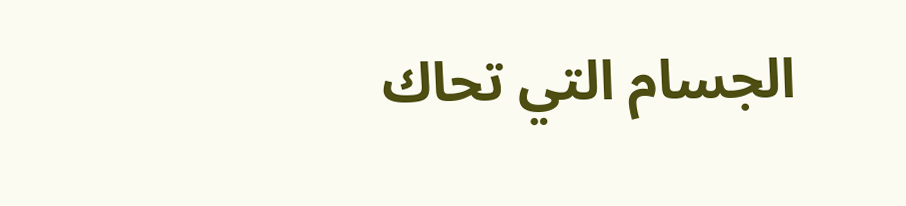الجسام التي تحاك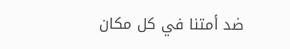ضد أمتنا في كل مكان